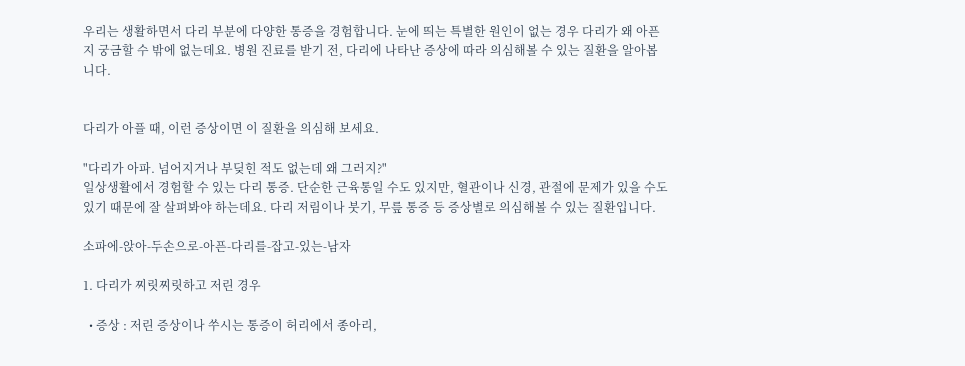우리는 생활하면서 다리 부분에 다양한 통증을 경험합니다. 눈에 띄는 특별한 원인이 없는 경우 다리가 왜 아픈지 궁금할 수 밖에 없는데요. 병원 진료를 받기 전, 다리에 나타난 증상에 따라 의심해볼 수 있는 질환을 알아봅니다.


다리가 아플 때, 이런 증상이면 이 질환을 의심해 보세요.

"다리가 아파. 넘어지거나 부딪힌 적도 없는데 왜 그러지?"
일상생활에서 경험할 수 있는 다리 통증. 단순한 근육통일 수도 있지만, 혈관이나 신경, 관절에 문제가 있을 수도 있기 때문에 잘 살펴봐야 하는데요. 다리 저림이나 붓기, 무릎 통증 등 증상별로 의심해볼 수 있는 질환입니다.

소파에-앉아-두손으로-아픈-다리를-잡고-있는-남자

1. 다리가 찌릿찌릿하고 저린 경우

  • 증상 : 저린 증상이나 쑤시는 통증이 허리에서 종아리,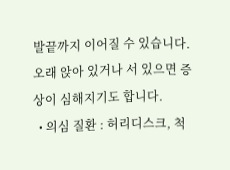발끝까지 이어질 수 있습니다. 오래 앉아 있거나 서 있으면 증상이 심해지기도 합니다.
  • 의심 질환 : 허리디스크, 척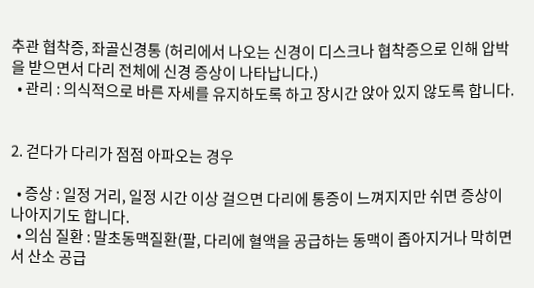추관 협착증, 좌골신경통 (허리에서 나오는 신경이 디스크나 협착증으로 인해 압박을 받으면서 다리 전체에 신경 증상이 나타납니다.)
  • 관리 : 의식적으로 바른 자세를 유지하도록 하고 장시간 앉아 있지 않도록 합니다.


2. 걷다가 다리가 점점 아파오는 경우

  • 증상 : 일정 거리, 일정 시간 이상 걸으면 다리에 통증이 느껴지지만 쉬면 증상이 나아지기도 합니다.
  • 의심 질환 : 말초동맥질환(팔, 다리에 혈액을 공급하는 동맥이 좁아지거나 막히면서 산소 공급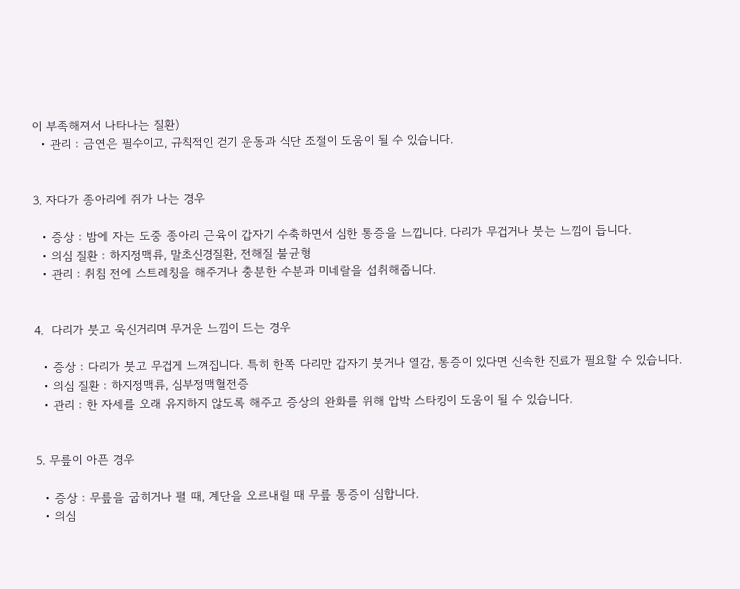이 부족해져서 나타나는 질환)
  • 관리 : 금연은 필수이고, 규칙적인 걷기 운동과 식단 조절이 도움이 될 수 있습니다.


3. 자다가 종아리에 쥐가 나는 경우

  • 증상 : 밤에 자는 도중 종아리 근육이 갑자기 수축하면서 심한 통증을 느낍니다. 다리가 무겁거나 붓는 느낌이 듭니다.
  • 의심 질환 : 하지정맥류, 말초신경질환, 전해질 불균형
  • 관리 : 취침 전에 스트레칭을 해주거나 충분한 수분과 미네랄을 섭취해줍니다.


4.  다리가 붓고 욱신거리며 무거운 느낌이 드는 경우

  • 증상 : 다리가 붓고 무겁게 느껴집니다. 특히 한쪽 다리만 갑자기 붓거나 열감, 통증이 있다면 신속한 진료가 필요할 수 있습니다.
  • 의심 질환 : 하지정맥류, 심부정맥혈전증
  • 관리 : 한 자세를 오래 유지하지 않도록 해주고 증상의 완화를 위해 압박 스타킹이 도움이 될 수 있습니다.


5. 무릎이 아픈 경우

  • 증상 : 무릎을 굽히거나 펼 때, 계단을 오르내릴 때 무릎 통증이 심합니다.
  • 의심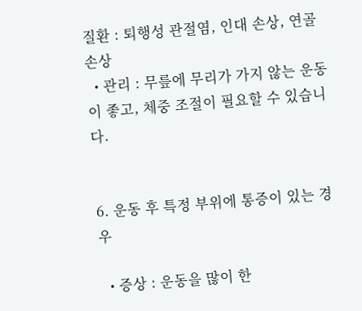질환 : 퇴행성 관절염, 인대 손상, 연골 손상
  • 관리 : 무릎에 무리가 가지 않는 운동이 좋고, 체중 조절이 필요할 수 있습니다.


6. 운동 후 특정 부위에 통증이 있는 경우

  • 증상 : 운동을 많이 한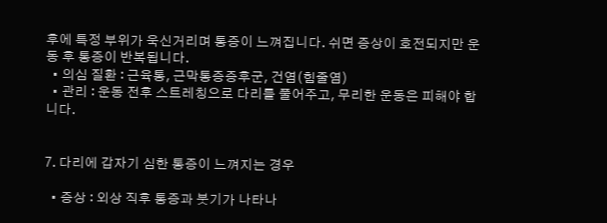후에 특정 부위가 욱신거리며 통증이 느껴집니다. 쉬면 증상이 호전되지만 운동 후 통증이 반복됩니다.
  • 의심 질환 : 근육통, 근막통증증후군, 건염(힘줄염)
  • 관리 : 운동 전후 스트레칭으로 다리를 풀어주고, 무리한 운동은 피해야 합니다.


7. 다리에 갑자기 심한 통증이 느껴지는 경우

  • 증상 : 외상 직후 통증과 붓기가 나타나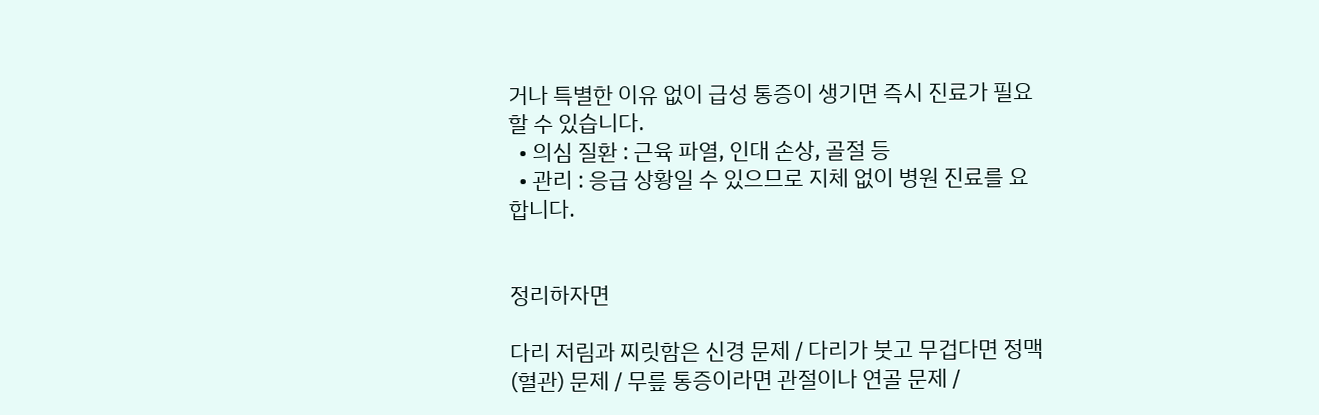거나 특별한 이유 없이 급성 통증이 생기면 즉시 진료가 필요할 수 있습니다.
  • 의심 질환 : 근육 파열, 인대 손상, 골절 등
  • 관리 : 응급 상황일 수 있으므로 지체 없이 병원 진료를 요합니다.


정리하자면

다리 저림과 찌릿함은 신경 문제 / 다리가 붓고 무겁다면 정맥(혈관) 문제 / 무릎 통증이라면 관절이나 연골 문제 /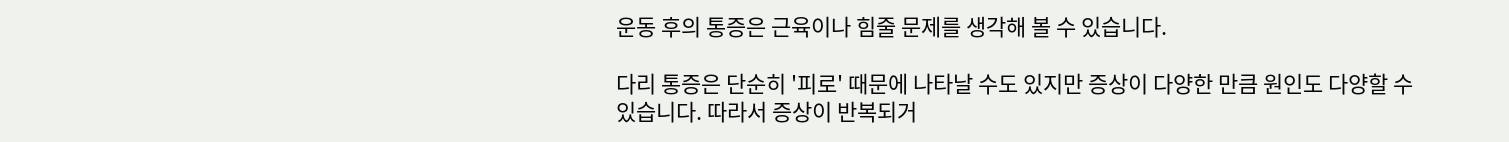운동 후의 통증은 근육이나 힘줄 문제를 생각해 볼 수 있습니다.

다리 통증은 단순히 '피로' 때문에 나타날 수도 있지만 증상이 다양한 만큼 원인도 다양할 수 있습니다. 따라서 증상이 반복되거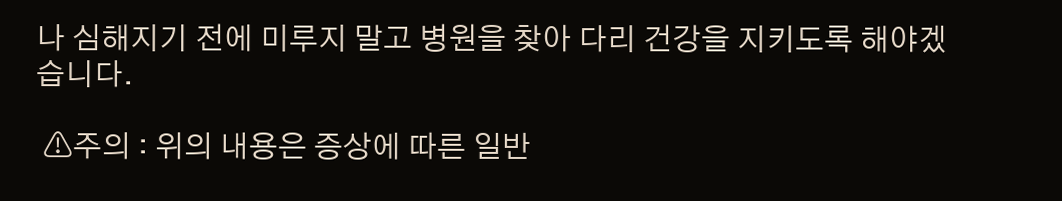나 심해지기 전에 미루지 말고 병원을 찾아 다리 건강을 지키도록 해야겠습니다.

 ⚠주의 : 위의 내용은 증상에 따른 일반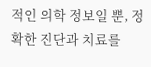적인 의학 정보일 뿐, 정확한 진단과 치료를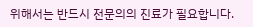위해서는 반드시 전문의의 진료가 필요합니다.